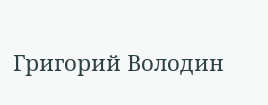Григорий Володин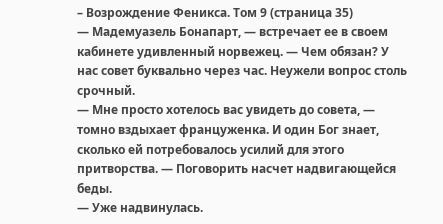– Возрождение Феникса. Том 9 (страница 35)
— Мадемуазель Бонапарт, — встречает ее в своем кабинете удивленный норвежец. — Чем обязан? У нас совет буквально через час. Неужели вопрос столь срочный.
— Мне просто хотелось вас увидеть до совета, — томно вздыхает француженка. И один Бог знает, сколько ей потребовалось усилий для этого притворства. — Поговорить насчет надвигающейся беды.
— Уже надвинулась.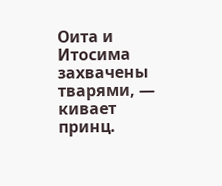Оита и Итосима захвачены тварями, — кивает принц.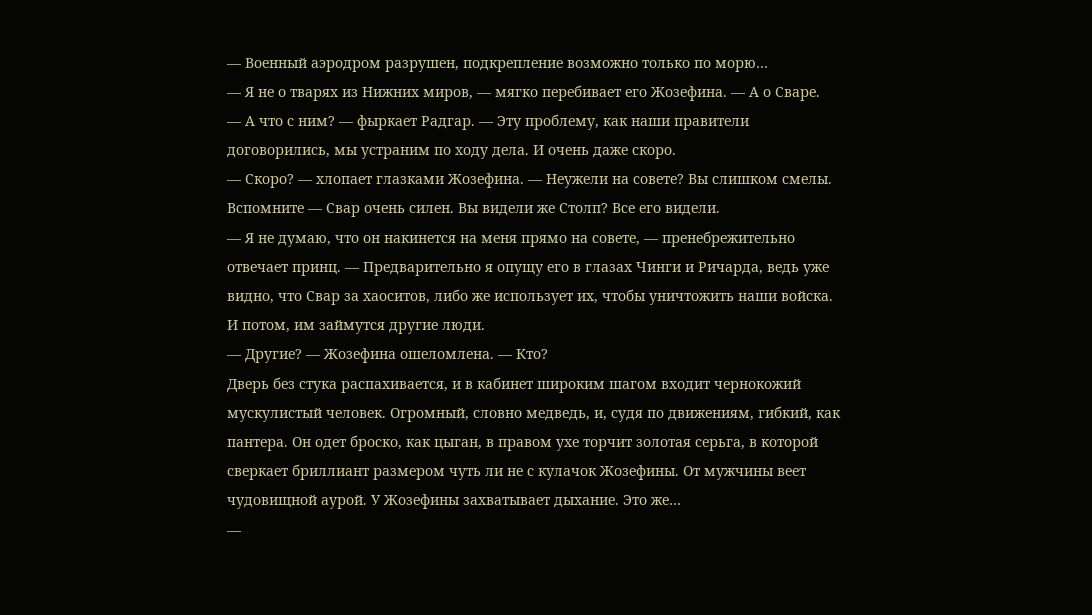— Военный аэродром разрушен, подкрепление возможно только по морю…
— Я не о тварях из Нижних миров, — мягко перебивает его Жозефина. — А о Сваре.
— А что с ним? — фыркает Радгар. — Эту проблему, как наши правители договорились, мы устраним по ходу дела. И очень даже скоро.
— Скоро? — хлопает глазками Жозефина. — Неужели на совете? Вы слишком смелы. Вспомните — Свар очень силен. Вы видели же Столп? Все его видели.
— Я не думаю, что он накинется на меня прямо на совете, — пренебрежительно отвечает принц. — Предварительно я опущу его в глазах Чинги и Ричарда, ведь уже видно, что Свар за хаоситов, либо же использует их, чтобы уничтожить наши войска. И потом, им займутся другие люди.
— Другие? — Жозефина ошеломлена. — Кто?
Дверь без стука распахивается, и в кабинет широким шагом входит чернокожий мускулистый человек. Огромный, словно медведь, и, судя по движениям, гибкий, как пантера. Он одет броско, как цыган, в правом ухе торчит золотая серьга, в которой сверкает бриллиант размером чуть ли не с кулачок Жозефины. От мужчины веет чудовищной аурой. У Жозефины захватывает дыхание. Это же…
—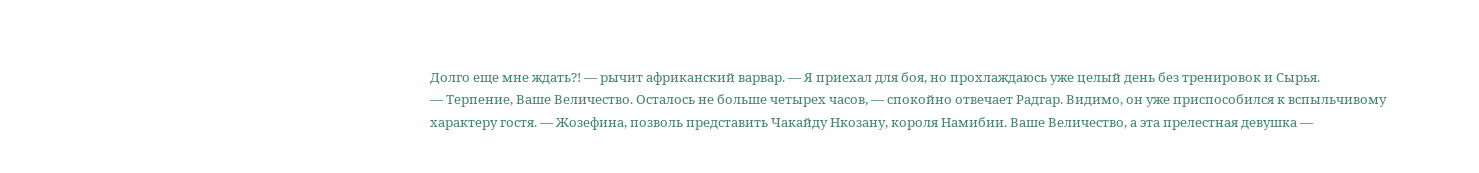Долго еще мне ждать?! — рычит африканский варвар. — Я приехал для боя, но прохлаждаюсь уже целый день без тренировок и Сырья.
— Терпение, Ваше Величество. Осталось не больше четырех часов, — спокойно отвечает Радгар. Видимо, он уже приспособился к вспыльчивому характеру гостя. — Жозефина, позволь представить Чакайду Нкозану, короля Намибии. Ваше Величество, а эта прелестная девушка —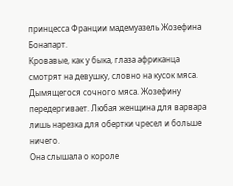принцесса Франции мадемуазель Жозефина Бонапарт.
Кровавые, как у быка, глаза африканца смотрят на девушку, словно на кусок мяса. Дымящегося сочного мяса. Жозефину передергивает. Любая женщина для варвара лишь нарезка для обертки чресел и больше ничего.
Она слышала о короле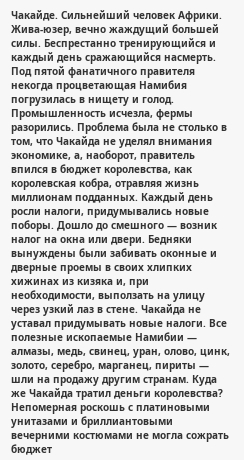Чакайде. Сильнейший человек Африки. Жива-юзер, вечно жаждущий большей силы. Беспрестанно тренирующийся и каждый день сражающийся насмерть. Под пятой фанатичного правителя некогда процветающая Намибия погрузилась в нищету и голод. Промышленность исчезла, фермы разорились. Проблема была не столько в том, что Чакайда не уделял внимания экономике, а, наоборот, правитель впился в бюджет королевства, как королевская кобра, отравляя жизнь миллионам подданных. Каждый день росли налоги, придумывались новые поборы. Дошло до смешного — возник налог на окна или двери. Бедняки вынуждены были забивать оконные и дверные проемы в своих хлипких хижинах из кизяка и, при необходимости, выползать на улицу через узкий лаз в стене. Чакайда не уставал придумывать новые налоги. Все полезные ископаемые Намибии — алмазы, медь, свинец, уран, олово, цинк, золото, серебро, марганец, пириты — шли на продажу другим странам. Куда же Чакайда тратил деньги королевства? Непомерная роскошь с платиновыми унитазами и бриллиантовыми вечерними костюмами не могла сожрать бюджет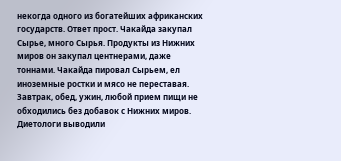некогда одного из богатейших африканских государств. Ответ прост. Чакайда закупал Сырье, много Сырья. Продукты из Нижних миров он закупал центнерами, даже тоннами. Чакайда пировал Сырьем, ел иноземные ростки и мясо не переставая. Завтрак, обед, ужин, любой прием пищи не обходились без добавок с Нижних миров. Диетологи выводили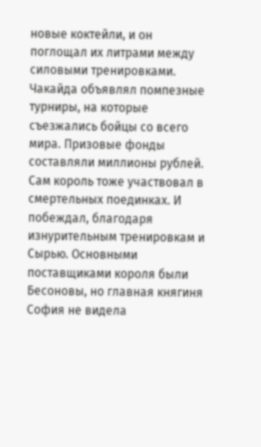новые коктейли, и он поглощал их литрами между силовыми тренировками. Чакайда объявлял помпезные турниры, на которые съезжались бойцы со всего мира. Призовые фонды составляли миллионы рублей. Сам король тоже участвовал в смертельных поединках. И побеждал, благодаря изнурительным тренировкам и Сырью. Основными поставщиками короля были Бесоновы, но главная княгиня София не видела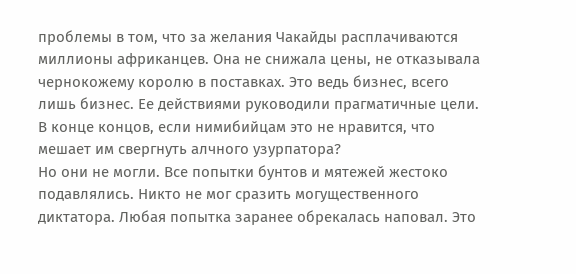проблемы в том, что за желания Чакайды расплачиваются миллионы африканцев. Она не снижала цены, не отказывала чернокожему королю в поставках. Это ведь бизнес, всего лишь бизнес. Ее действиями руководили прагматичные цели. В конце концов, если нимибийцам это не нравится, что мешает им свергнуть алчного узурпатора?
Но они не могли. Все попытки бунтов и мятежей жестоко подавлялись. Никто не мог сразить могущественного диктатора. Любая попытка заранее обрекалась наповал. Это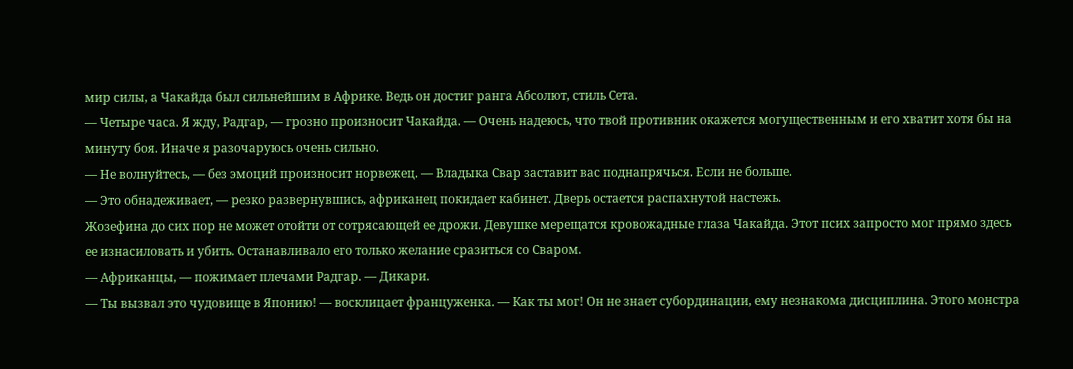мир силы, а Чакайда был сильнейшим в Африке. Ведь он достиг ранга Абсолют, стиль Сета.
— Четыре часа. Я жду, Радгар, — грозно произносит Чакайда. — Очень надеюсь, что твой противник окажется могущественным и его хватит хотя бы на минуту боя. Иначе я разочаруюсь очень сильно.
— Не волнуйтесь, — без эмоций произносит норвежец. — Владыка Свар заставит вас поднапрячься. Если не больше.
— Это обнадеживает, — резко развернувшись, африканец покидает кабинет. Дверь остается распахнутой настежь.
Жозефина до сих пор не может отойти от сотрясающей ее дрожи. Девушке мерещатся кровожадные глаза Чакайда. Этот псих запросто мог прямо здесь ее изнасиловать и убить. Останавливало его только желание сразиться со Сваром.
— Африканцы, — пожимает плечами Радгар. — Дикари.
— Ты вызвал это чудовище в Японию! — восклицает француженка. — Как ты мог! Он не знает субординации, ему незнакома дисциплина. Этого монстра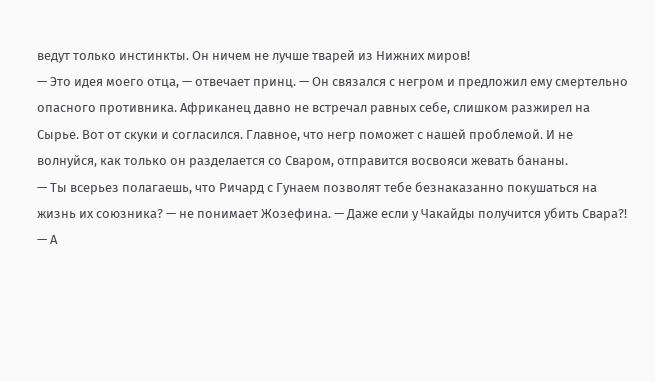ведут только инстинкты. Он ничем не лучше тварей из Нижних миров!
— Это идея моего отца, — отвечает принц. — Он связался с негром и предложил ему смертельно опасного противника. Африканец давно не встречал равных себе, слишком разжирел на Сырье. Вот от скуки и согласился. Главное, что негр поможет с нашей проблемой. И не волнуйся, как только он разделается со Сваром, отправится восвояси жевать бананы.
— Ты всерьез полагаешь, что Ричард с Гунаем позволят тебе безнаказанно покушаться на жизнь их союзника? — не понимает Жозефина. — Даже если у Чакайды получится убить Свара?!
— А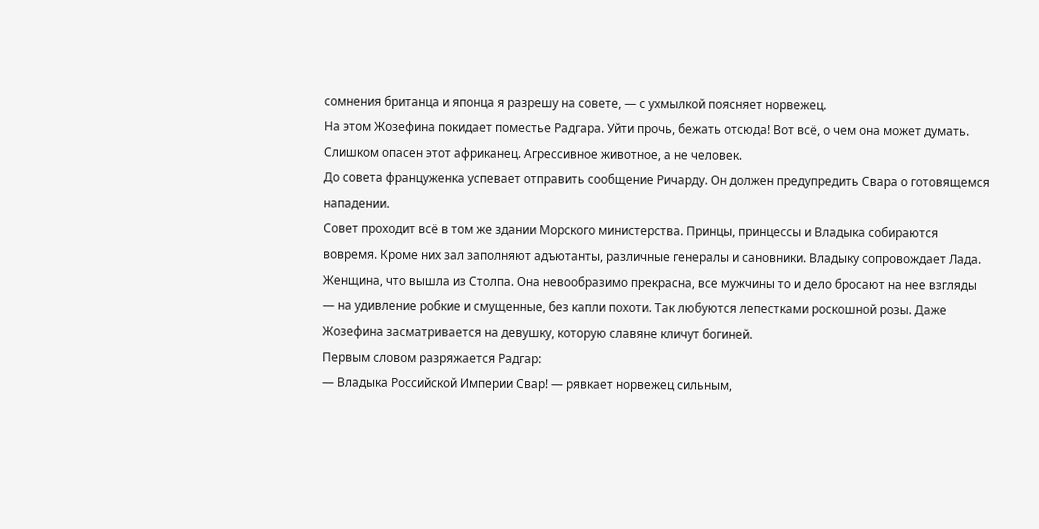сомнения британца и японца я разрешу на совете, — с ухмылкой поясняет норвежец.
На этом Жозефина покидает поместье Радгара. Уйти прочь, бежать отсюда! Вот всё, о чем она может думать. Слишком опасен этот африканец. Агрессивное животное, а не человек.
До совета француженка успевает отправить сообщение Ричарду. Он должен предупредить Свара о готовящемся нападении.
Совет проходит всё в том же здании Морского министерства. Принцы, принцессы и Владыка собираются вовремя. Кроме них зал заполняют адъютанты, различные генералы и сановники. Владыку сопровождает Лада. Женщина, что вышла из Столпа. Она невообразимо прекрасна, все мужчины то и дело бросают на нее взгляды — на удивление робкие и смущенные, без капли похоти. Так любуются лепестками роскошной розы. Даже Жозефина засматривается на девушку, которую славяне кличут богиней.
Первым словом разряжается Радгар:
— Владыка Российской Империи Свар! — рявкает норвежец сильным,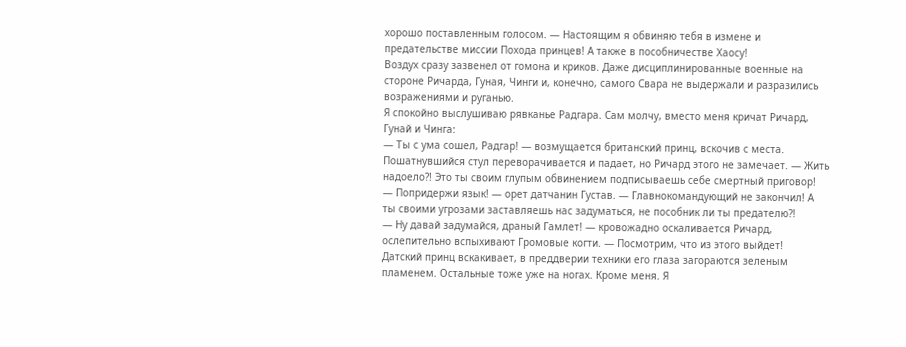хорошо поставленным голосом. — Настоящим я обвиняю тебя в измене и предательстве миссии Похода принцев! А также в пособничестве Хаосу!
Воздух сразу зазвенел от гомона и криков. Даже дисциплинированные военные на стороне Ричарда, Гуная, Чинги и, конечно, самого Свара не выдержали и разразились возражениями и руганью.
Я спокойно выслушиваю рявканье Радгара. Сам молчу, вместо меня кричат Ричард, Гунай и Чинга:
— Ты с ума сошел, Радгар! — возмущается британский принц, вскочив с места. Пошатнувшийся стул переворачивается и падает, но Ричард этого не замечает. — Жить надоело?! Это ты своим глупым обвинением подписываешь себе смертный приговор!
— Попридержи язык! — орет датчанин Густав. — Главнокомандующий не закончил! А ты своими угрозами заставляешь нас задуматься, не пособник ли ты предателю?!
— Ну давай задумайся, драный Гамлет! — кровожадно оскаливается Ричард, ослепительно вспыхивают Громовые когти. — Посмотрим, что из этого выйдет!
Датский принц вскакивает, в преддверии техники его глаза загораются зеленым пламенем. Остальные тоже уже на ногах. Кроме меня. Я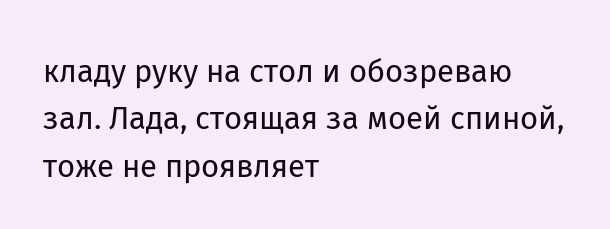кладу руку на стол и обозреваю зал. Лада, стоящая за моей спиной, тоже не проявляет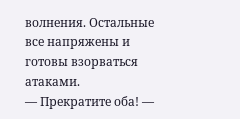волнения. Остальные все напряжены и готовы взорваться атаками.
— Прекратите оба! —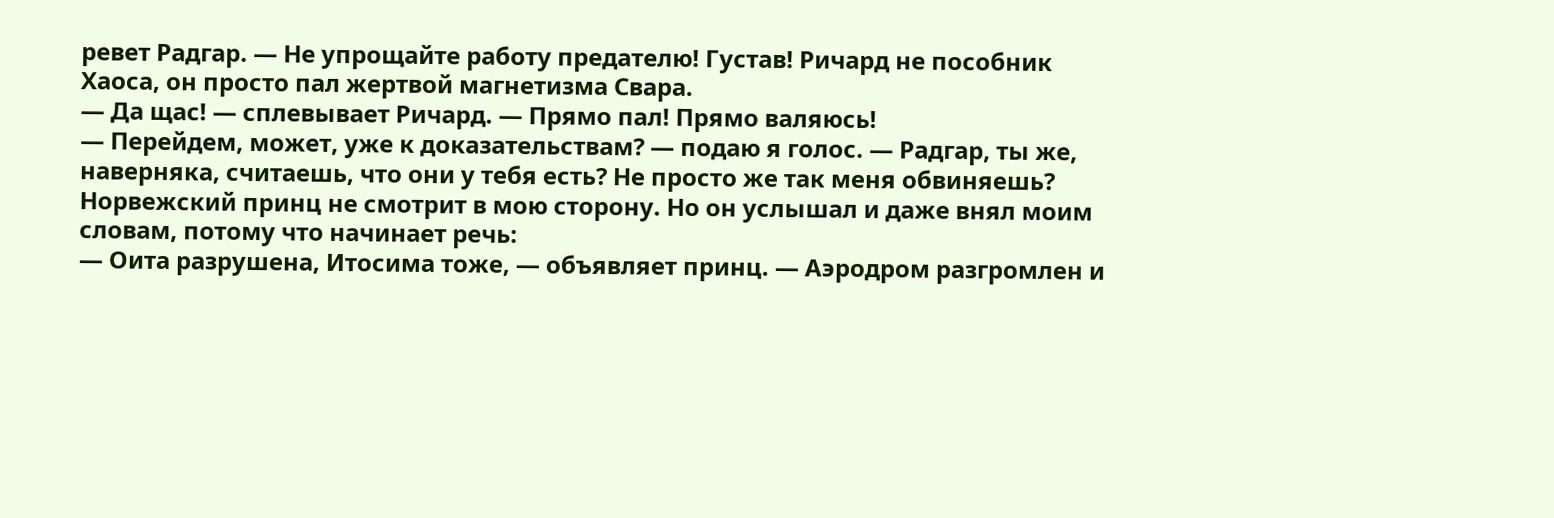ревет Радгар. — Не упрощайте работу предателю! Густав! Ричард не пособник Хаоса, он просто пал жертвой магнетизма Свара.
— Да щас! — сплевывает Ричард. — Прямо пал! Прямо валяюсь!
— Перейдем, может, уже к доказательствам? — подаю я голос. — Радгар, ты же, наверняка, считаешь, что они у тебя есть? Не просто же так меня обвиняешь?
Норвежский принц не смотрит в мою сторону. Но он услышал и даже внял моим словам, потому что начинает речь:
— Оита разрушена, Итосима тоже, — объявляет принц. — Аэродром разгромлен и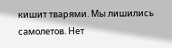кишит тварями. Мы лишились самолетов. Нет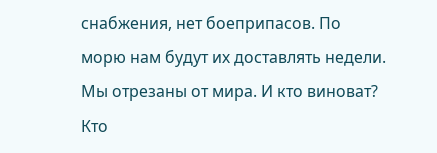снабжения, нет боеприпасов. По морю нам будут их доставлять недели. Мы отрезаны от мира. И кто виноват? Кто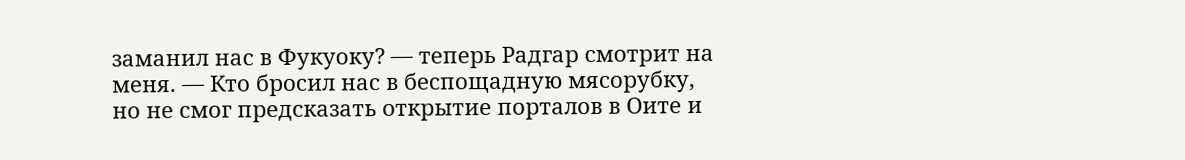заманил нас в Фукуоку? — теперь Радгар смотрит на меня. — Кто бросил нас в беспощадную мясорубку, но не смог предсказать открытие порталов в Оите и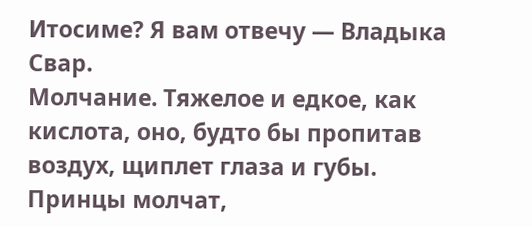Итосиме? Я вам отвечу — Владыка Свар.
Молчание. Тяжелое и едкое, как кислота, оно, будто бы пропитав воздух, щиплет глаза и губы. Принцы молчат,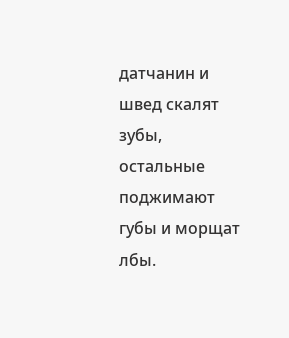датчанин и швед скалят зубы, остальные поджимают губы и морщат лбы.